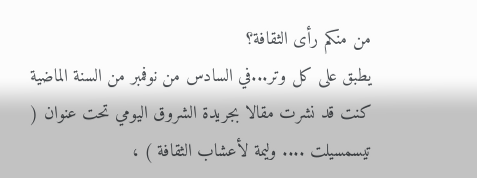من منكم رأى الثقافة؟
يطبق على كل وتر...في السادس من نوفمبر من السنة الماضية كنت قد نشرت مقالا بجريدة الشروق اليومي تحت عنوان ( تيسمسيلت .... وليمة لأعشاب الثقافة ) ،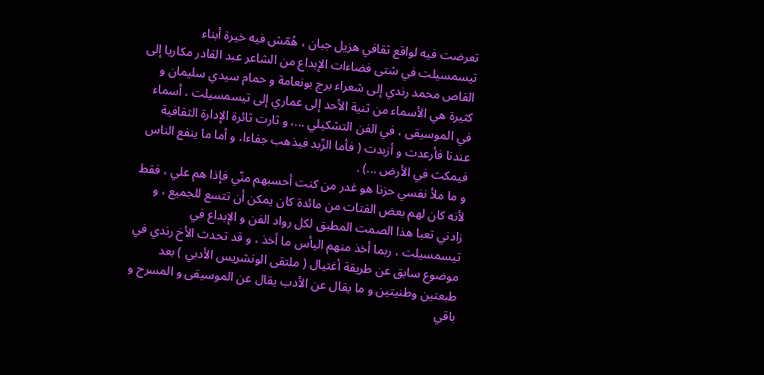تعرضت فيه لواقع ثقافي هزيل جبان ، هُمّش فيه خيرة أبناء تيسمسيلت في شتى فضاءات الإبداع من الشاعر عبد القادر مكاريا إلى القاص محمد رندي إلى شعراء برج بونعامة و حمام سيدي سليمان و كثيرة هي الأسماء من ثنية الأحد إلى عماري إلى تيسمسيلت ، أسماء في الموسيقى ، في الفن التشكيلي ...، و ثارت ثائرة الإدارة الثقافية عندنا فأرعدت و أزبدت ( فأما الزّبد فيذهب جفاءا، و أما ما ينفع الناس فيمكث في الأرض ...) .
و ما ملأ نفسي حزنا هو غدر من كنت أحسبهم منّي فإذا هم علي ، فقط لأنه كان لهم بعض الفتات من مائدة كان يمكن أن تتسع للجميع ، و زادني تعبا هذا الصمت المطبق لكل رواد الفن و الإبداع في تيسمسيلت ، ربما أخذ منهم اليأس ما أخذ ، و قد تحدث الأخ رندي في موضوع سابق عن طريقة أغتيال ( ملتقى الونشريس الأدبي ) بعد طبعتين وطنيتين و ما يقال عن الأدب يقال عن الموسيقى و المسرح و باقي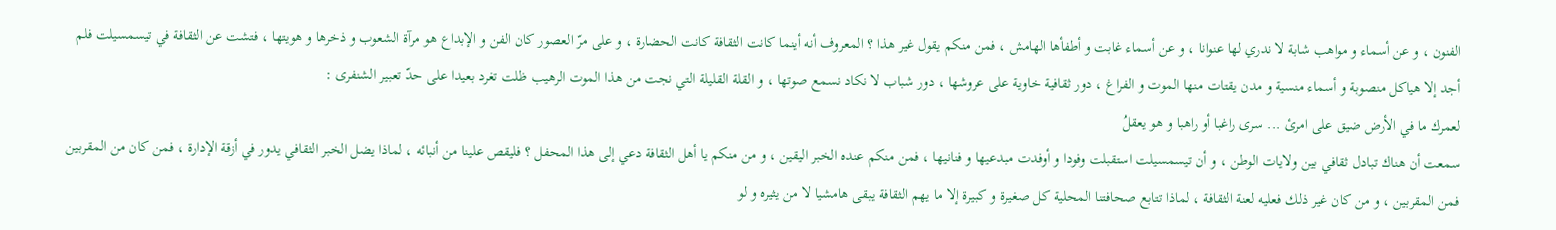الفنون ، و عن أسماء و مواهب شابة لا ندري لها عنوانا ، و عن أسماء غابت و أطفأها الهامش ، فمن منكم يقول غير هذا ؟ المعروف أنه أينما كانت الثقافة كانت الحضارة ، و على مرّ العصور كان الفن و الإبداع هو مرآة الشعوب و ذخرها و هويتها ، فتشت عن الثقافة في تيسمسيلت فلم أجد إلا هياكل منصوبة و أسماء منسية و مدن يقتات منها الموت و الفراغ ، دور ثقافية خاوية على عروشها ، دور شباب لا نكاد نسمع صوتها ، و القلة القليلة التي نجت من هذا الموت الرهيب ظلت تغرد بعيدا على حدّ تعبير الشنفرى :
لعمرك ما في الأرض ضيق على امرئ ... سرى راغبا أو راهبا و هو يعقلُ
سمعت أن هناك تبادل ثقافي بين ولايات الوطن ، و أن تيسمسيلت استقبلت وفودا و أوفدت مبدعيها و فنانيها ، فمن منكم عنده الخبر اليقين ، و من منكم يا أهل الثقافة دعي إلى هذا المحفل ؟ فليقص علينا من أنبائه ، لماذا يضل الخبر الثقافي يدور في أزقة الإدارة ، فمن كان من المقربين فمن المقربين ، و من كان غير ذلك فعليه لعنة الثقافة ، لماذا تتابع صحافتنا المحلية كل صغيرة و كبيرة إلا ما يهم الثقافة يبقى هامشيا لا من يثيره و لو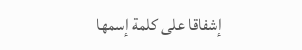إشفاقا على كلمة إسمها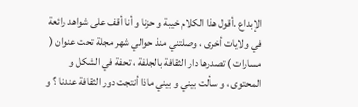الإبداع .أقول هذا الكلام خيبة و حزنا و أنا أقف على شواهد رائعة في ولايات أخرى ، وصلتني منذ حوالي شهر مجلة تحت عنوان ( مسارات ) تصدرها دار الثقافة بالجلفة ، تحفة في الشكل و المحتوى ، و سألت بيني و بيني ماذا أنتجت دور الثقافة عندنا ؟ و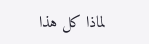لماذا كل هذا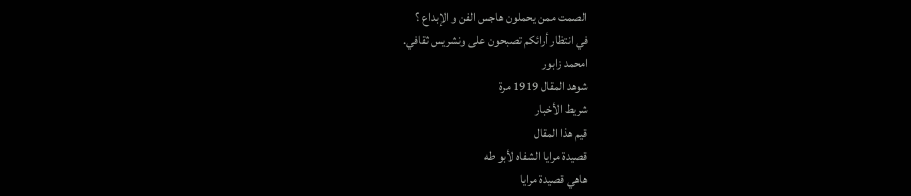الصمت ممن يحملون هاجس الفن و الإبداع ؟
في انتظار أرائكم تصبحون على ونشريس ثقافي.
امحمد زابور
شوهد المقال 1919 مرة
شريط الأخبار
قيم هذا المقال
قصيدة مرايا الشفاه لأبو طه
هاهي قصيدة مرايا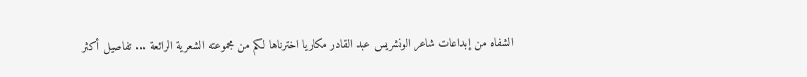الشفاه من إبداعات شاعر الونشريس عبد القادر مكاريا اخترناها لكم من مجموعته الشعرية الرائعة ... تفاصيل أكثر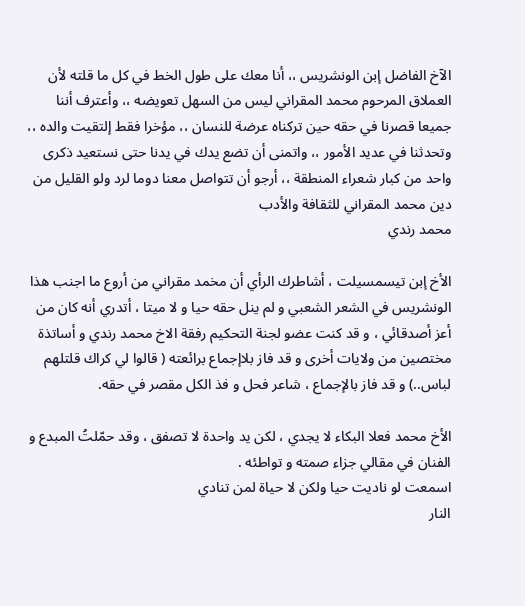الآخ الفاضل إبن الونشريس ،، أنا معك على طول الخط في كل ما قلته لأن العملاق المرحوم محمد المقراني ليس من السهل تعويضه ،، وأعترف أننا جميعا قصرنا في حقه حين تركناه عرضة للنسان ،، مؤخرا فقط إلتقيت والده ،، وتحدثنا في عديد الأمور ،، واتمنى أن تضع يدك في يدنا حتى نستعيد ذكرى واحد من كبار شعراء المنطقة ،، أرجو أن تتواصل معنا دوما لرد ولو القليل من دين محمد المقراني للثقافة والأدب
محمد رندي

الأخ إبن تيسمسيلت ، أشاطرك الرأي أن مخمد مقراني من أروع ما اجنب هذا الونشريس في الشعر الشعبي و لم ينل حقه حيا و لا ميتا ، أتدري أنه كان من أعز أصدقائي ، و قد كنت عضو لجنة التحكيم رفقة الاخ محمد رندي و أساتذة مختصين من ولايات أخرى و قد فاز بلاإجماع برائعته ( قالوا لي كراك قلتلهم لباس..) و قد فاز بالإجماع ، شاعر فحل و فذ الكل مقصر في حقه.

الأخ محمد فعلا البكاء لا يجدي ، لكن يد واحدة لا تصفق ، وقد حمّلتُ المبدع و الفنان في مقالي جزاء صمته و تواطئه .
اسمعت لو ناديت حيا ولكن لا حياة لمن تنادي
النار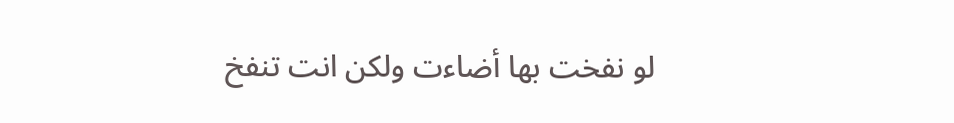لو نفخت بها أضاءت ولكن انت تنفخ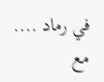في رماد ....
مع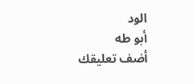الود
أبو طه
أضف تعليقك